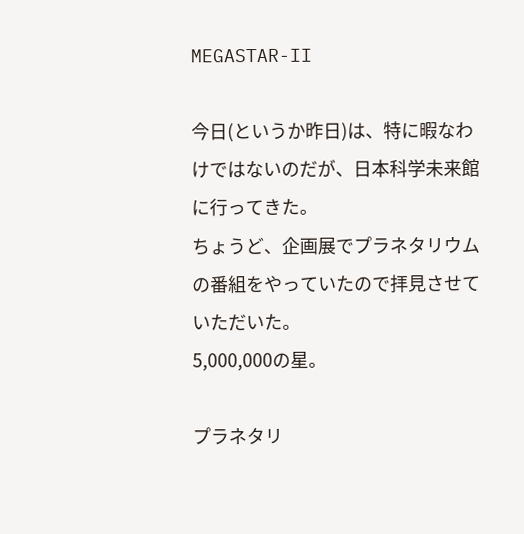MEGASTAR-II

今日(というか昨日)は、特に暇なわけではないのだが、日本科学未来館に行ってきた。
ちょうど、企画展でプラネタリウムの番組をやっていたので拝見させていただいた。
5,000,000の星。

プラネタリ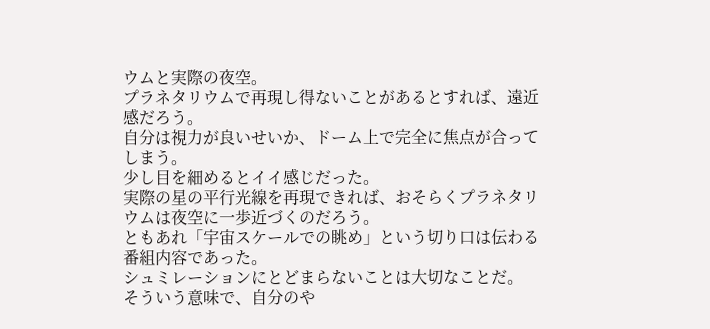ウムと実際の夜空。
プラネタリウムで再現し得ないことがあるとすれば、遠近感だろう。
自分は視力が良いせいか、ドーム上で完全に焦点が合ってしまう。
少し目を細めるとイイ感じだった。
実際の星の平行光線を再現できれば、おそらくプラネタリウムは夜空に一歩近づくのだろう。
ともあれ「宇宙スケールでの眺め」という切り口は伝わる番組内容であった。
シュミレーションにとどまらないことは大切なことだ。
そういう意味で、自分のや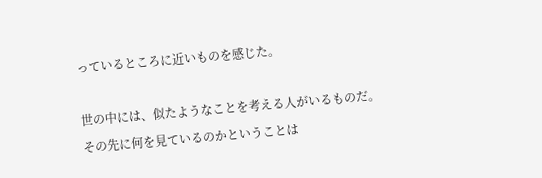っているところに近いものを感じた。

世の中には、似たようなことを考える人がいるものだ。
その先に何を見ているのかということは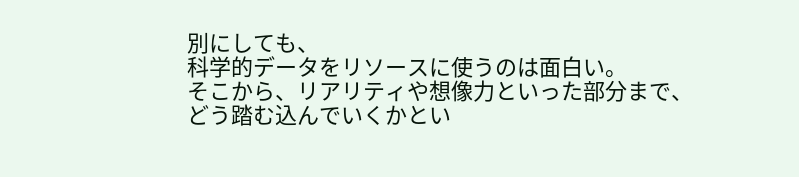別にしても、
科学的データをリソースに使うのは面白い。
そこから、リアリティや想像力といった部分まで、
どう踏む込んでいくかとい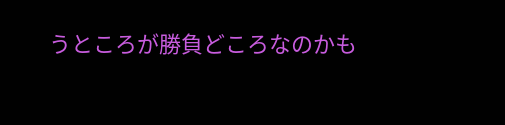うところが勝負どころなのかも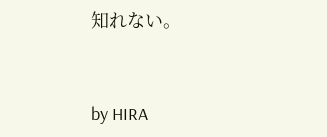知れない。


by HIRA